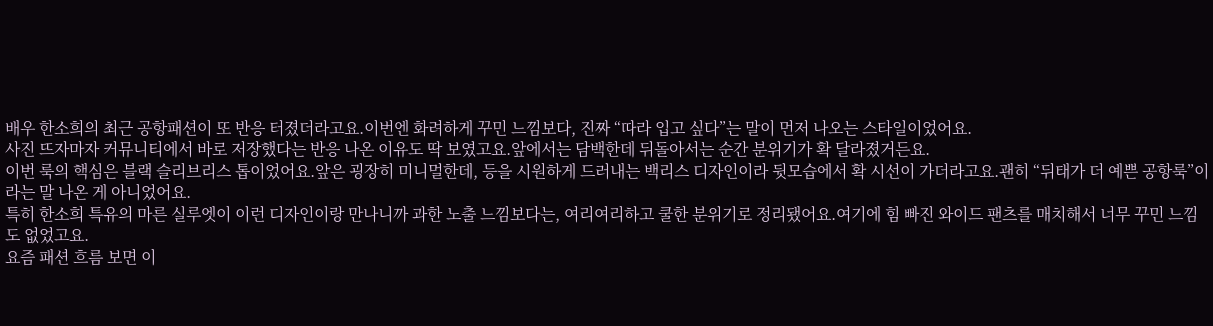배우 한소희의 최근 공항패션이 또 반응 터졌더라고요.이번엔 화려하게 꾸민 느낌보다, 진짜 “따라 입고 싶다”는 말이 먼저 나오는 스타일이었어요.
사진 뜨자마자 커뮤니티에서 바로 저장했다는 반응 나온 이유도 딱 보였고요.앞에서는 담백한데 뒤돌아서는 순간 분위기가 확 달라졌거든요.
이번 룩의 핵심은 블랙 슬리브리스 톱이었어요.앞은 굉장히 미니멀한데, 등을 시원하게 드러내는 백리스 디자인이라 뒷모습에서 확 시선이 가더라고요.괜히 “뒤태가 더 예쁜 공항룩”이라는 말 나온 게 아니었어요.
특히 한소희 특유의 마른 실루엣이 이런 디자인이랑 만나니까 과한 노출 느낌보다는, 여리여리하고 쿨한 분위기로 정리됐어요.여기에 힘 빠진 와이드 팬츠를 매치해서 너무 꾸민 느낌도 없었고요.
요즘 패션 흐름 보면 이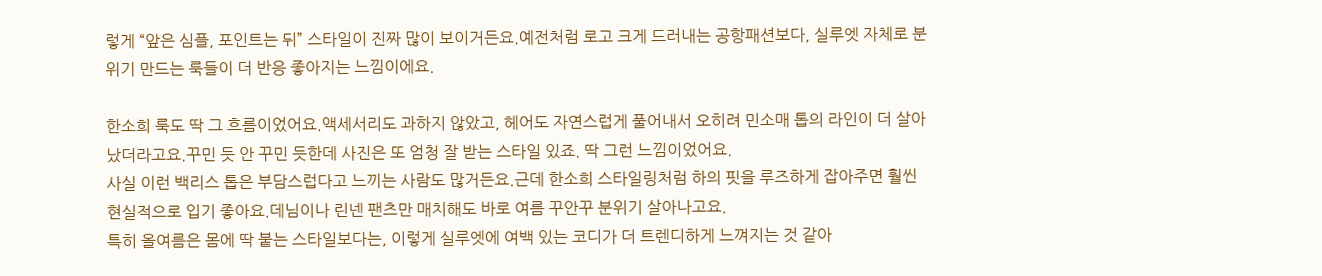렇게 “앞은 심플, 포인트는 뒤” 스타일이 진짜 많이 보이거든요.예전처럼 로고 크게 드러내는 공항패션보다, 실루엣 자체로 분위기 만드는 룩들이 더 반응 좋아지는 느낌이에요.

한소희 룩도 딱 그 흐름이었어요.액세서리도 과하지 않았고, 헤어도 자연스럽게 풀어내서 오히려 민소매 톱의 라인이 더 살아났더라고요.꾸민 듯 안 꾸민 듯한데 사진은 또 엄청 잘 받는 스타일 있죠. 딱 그런 느낌이었어요.
사실 이런 백리스 톱은 부담스럽다고 느끼는 사람도 많거든요.근데 한소희 스타일링처럼 하의 핏을 루즈하게 잡아주면 훨씬 현실적으로 입기 좋아요.데님이나 린넨 팬츠만 매치해도 바로 여름 꾸안꾸 분위기 살아나고요.
특히 올여름은 몸에 딱 붙는 스타일보다는, 이렇게 실루엣에 여백 있는 코디가 더 트렌디하게 느껴지는 것 같아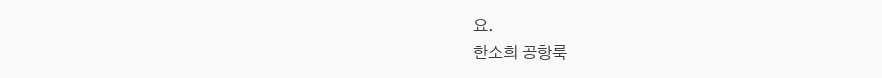요.
한소희 공항룩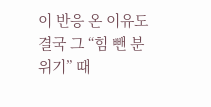이 반응 온 이유도 결국 그 “힘 뺀 분위기” 때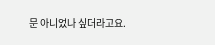문 아니었나 싶더라고요.